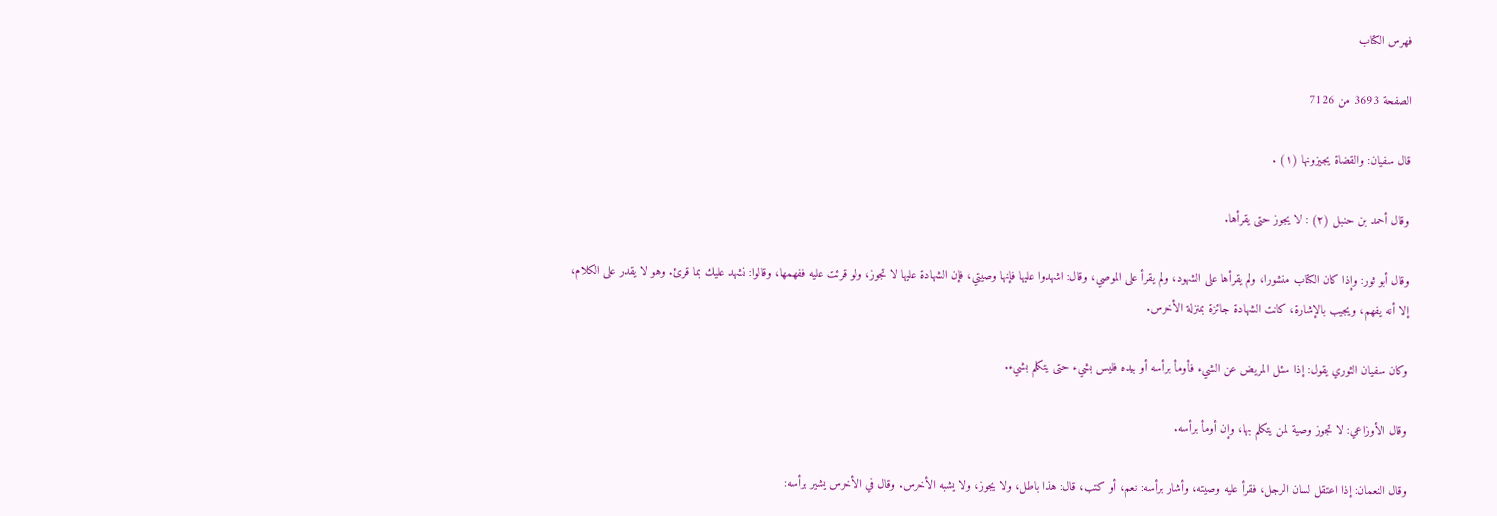فهرس الكتاب

الصفحة 3693 من 7126

قال سفيان: والقضاة يجيزونها (١) .

وقال أحمد بن حنبل (٢) : لا يجوز حتى يقرأها.

وقال أبو ثور: وإذا كان الكتاب منشورا، ولم يقرأها على الشهود، ولم يقرأ على الموصي، وقال: اشهدوا عليها فإنها وصيتي، فإن الشهادة عليها لا تجوز، ولو قرئت عليه ففهمها، وقالوا: نشهد عليك بما قرئ. وهو لا يقدر على الكلام، إلا أنه يفهم، ويجيب بالإشارة، كانت الشهادة جائزة بمنزلة الأخرس.

وكان سفيان الثوري يقول: إذا سئل المريض عن الشيء فأومأ برأسه أو بيده فليس بشيء حتى يتكلم بشيء.

وقال الأوزاعي: لا تجوز وصية لمن يتكلم بها، وإن أومأ برأسه.

وقال النعمان: إذا اعتقل لسان الرجل، فقرأ عليه وصيته، وأشار برأسه: نعم، أو كتب، قال: هذا باطل، ولا يجوز، ولا يشبه الأخرس. وقال في الأخرس يشير برأسه: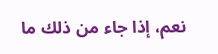نعم، إذا جاء من ذلك ما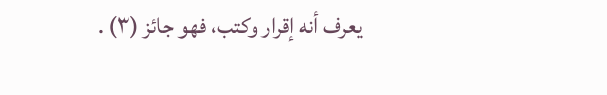يعرف أنه إقرار وكتب، فهو جائز (٣) .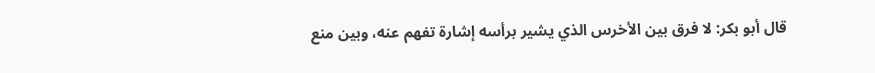قال أبو بكر: لا فرق بين الأخرس الذي يشير برأسه إشارة تفهم عنه، وبين منع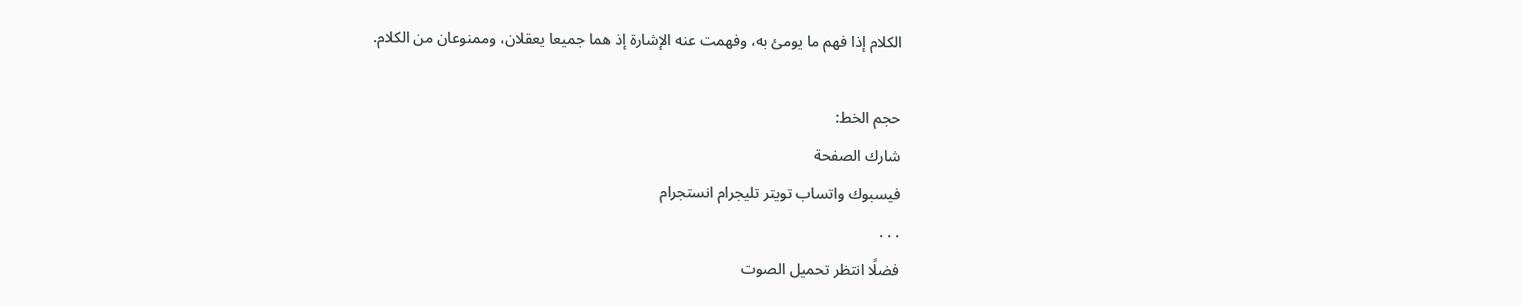الكلام إذا فهم ما يومئ به، وفهمت عنه الإشارة إذ هما جميعا يعقلان، وممنوعان من الكلام.

حجم الخط:
شارك الصفحة
فيسبوك واتساب تويتر تليجرام انستجرام
. . .
فضلًا انتظر تحميل الصوت